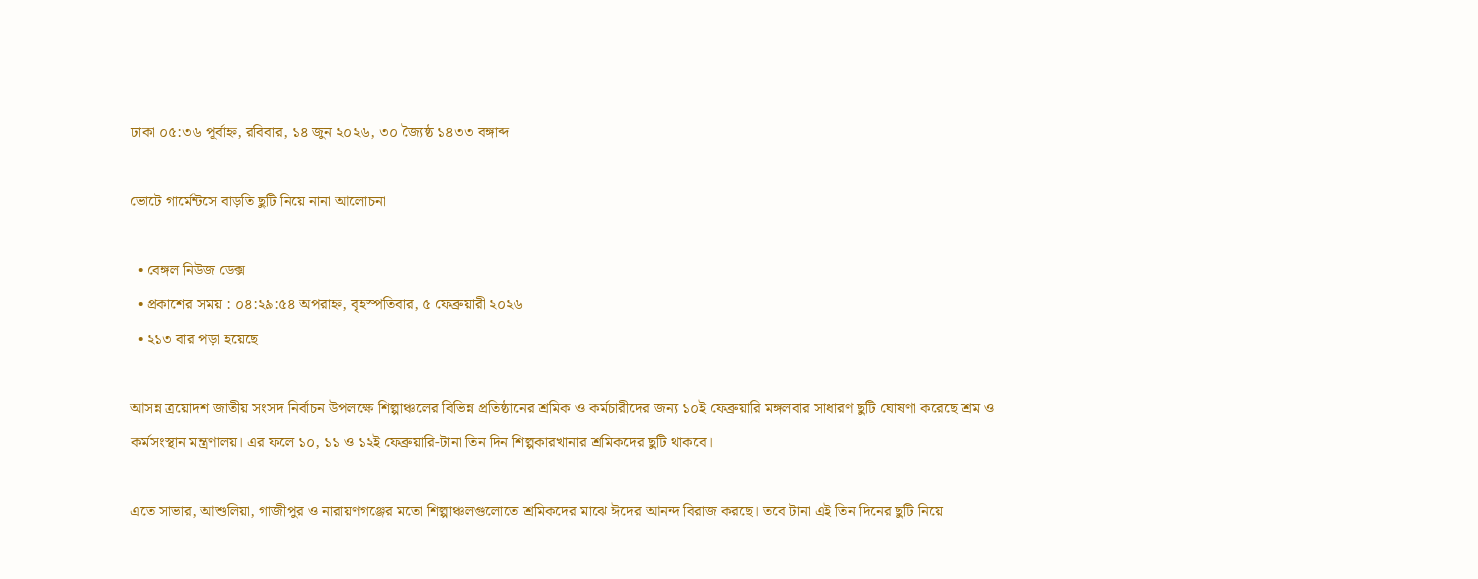ঢাকা ০৫:৩৬ পূর্বাহ্ন, রবিবার, ১৪ জুন ২০২৬, ৩০ জ্যৈষ্ঠ ১৪৩৩ বঙ্গাব্দ

ভোটে গার্মেন্টসে বাড়তি ছুটি নিয়ে নানা আলোচনা

  • বেঙ্গল নিউজ ডেক্স
  • প্রকাশের সময় : ০৪:২৯:৫৪ অপরাহ্ন, বৃহস্পতিবার, ৫ ফেব্রুয়ারী ২০২৬
  • ২১৩ বার পড়া হয়েছে

আসন্ন ত্রয়োদশ জাতীয় সংসদ নির্বাচন উপলক্ষে শিল্পাঞ্চলের বিভিন্ন প্রতিষ্ঠানের শ্রমিক ও কর্মচারীদের জন্য ১০ই ফেব্রুয়ারি মঙ্গলবার সাধারণ ছুটি ঘোষণা করেছে শ্রম ও কর্মসংস্থান মন্ত্রণালয়। এর ফলে ১০, ১১ ও ১২ই ফেব্রুয়ারি-টানা তিন দিন শিল্পকারখানার শ্রমিকদের ছুটি থাকবে।

এতে সাভার, আশুলিয়া, গাজীপুর ও নারায়ণগঞ্জের মতো শিল্পাঞ্চলগুলোতে শ্রমিকদের মাঝে ঈদের আনন্দ বিরাজ করছে। তবে টানা এই তিন দিনের ছুটি নিয়ে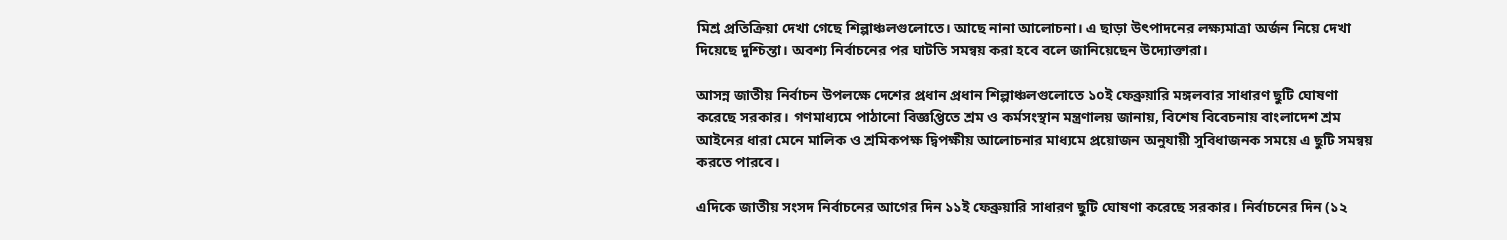মিশ্র প্রতিক্রিয়া দেখা গেছে শিল্পাঞ্চলগুলোতে। আছে নানা আলোচনা। এ ছাড়া উৎপাদনের লক্ষ্যমাত্রা অর্জন নিয়ে দেখা দিয়েছে দুশ্চিন্তা। অবশ্য নির্বাচনের পর ঘাটতি সমন্বয় করা হবে বলে জানিয়েছেন উদ্যোক্তারা।

আসন্ন জাতীয় নির্বাচন উপলক্ষে দেশের প্রধান প্রধান শিল্পাঞ্চলগুলোতে ১০ই ফেব্রুয়ারি মঙ্গলবার সাধারণ ছুটি ঘোষণা করেছে সরকার। গণমাধ্যমে পাঠানো বিজ্ঞপ্তিতে শ্রম ও কর্মসংস্থান মন্ত্রণালয় জানায়, বিশেষ বিবেচনায় বাংলাদেশ শ্রম আইনের ধারা মেনে মালিক ও শ্রমিকপক্ষ দ্বিপক্ষীয় আলোচনার মাধ্যমে প্রয়োজন অনুযায়ী সুবিধাজনক সময়ে এ ছুটি সমন্বয় করতে পারবে।

এদিকে জাতীয় সংসদ নির্বাচনের আগের দিন ১১ই ফেব্রুয়ারি সাধারণ ছুটি ঘোষণা করেছে সরকার। নির্বাচনের দিন (১২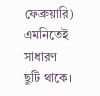ফেব্রুয়ারি) এমনিতেই সাধারণ ছুটি থাকে।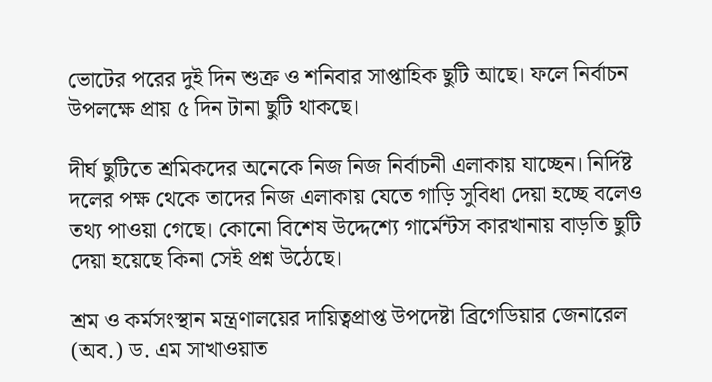ভোটের পরের দুই দিন শুক্র ও শনিবার সাপ্তাহিক ছুটি আছে। ফলে নির্বাচন উপলক্ষে প্রায় ৫ দিন টানা ছুটি থাকছে।

দীর্ঘ ছুটিতে শ্রমিকদের অনেকে নিজ নিজ নির্বাচনী এলাকায় যাচ্ছেন। নির্দিষ্ট দলের পক্ষ থেকে তাদের নিজ এলাকায় যেতে গাড়ি সুবিধা দেয়া হচ্ছে বলেও তথ্য পাওয়া গেছে। কোনো বিশেষ উদ্দেশ্যে গার্মেন্টস কারখানায় বাড়তি ছুটি দেয়া হয়েছে কিনা সেই প্রশ্ন উঠেছে।

শ্রম ও কর্মসংস্থান মন্ত্রণালয়ের দায়িত্বপ্রাপ্ত উপদেষ্টা ব্রিগেডিয়ার জেনারেল (অব.) ড. এম সাখাওয়াত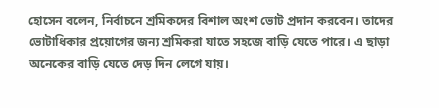হোসেন বলেন, নির্বাচনে শ্রমিকদের বিশাল অংশ ভোট প্রদান করবেন। তাদের ভোটাধিকার প্রয়োগের জন্য শ্রমিকরা যাতে সহজে বাড়ি যেতে পারে। এ ছাড়া অনেকের বাড়ি যেতে দেড় দিন লেগে যায়।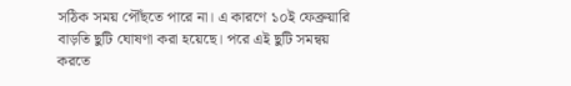সঠিক সময় পৌঁছতে পারে না। এ কারণে ১০ই ফেব্রুয়ারি বাড়তি ছুটি ঘোষণা করা হয়েছে। পরে এই ছুটি সমন্বয় করতে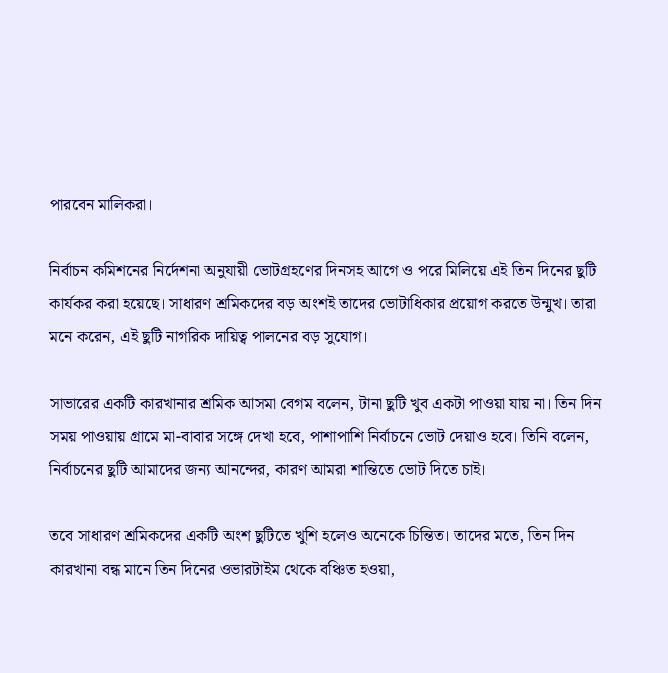পারবেন মালিকরা।

নির্বাচন কমিশনের নির্দেশনা অনুযায়ী ভোটগ্রহণের দিনসহ আগে ও পরে মিলিয়ে এই তিন দিনের ছুটি কার্যকর করা হয়েছে। সাধারণ শ্রমিকদের বড় অংশই তাদের ভোটাধিকার প্রয়োগ করতে উন্মুখ। তারা মনে করেন, এই ছুটি নাগরিক দায়িত্ব পালনের বড় সুযোগ।

সাভারের একটি কারখানার শ্রমিক আসমা বেগম বলেন, টানা ছুটি খুব একটা পাওয়া যায় না। তিন দিন সময় পাওয়ায় গ্রামে মা-বাবার সঙ্গে দেখা হবে, পাশাপাশি নির্বাচনে ভোট দেয়াও হবে। তিনি বলেন, নির্বাচনের ছুটি আমাদের জন্য আনন্দের, কারণ আমরা শান্তিতে ভোট দিতে চাই।

তবে সাধারণ শ্রমিকদের একটি অংশ ছুটিতে খুশি হলেও অনেকে চিন্তিত। তাদের মতে, তিন দিন কারখানা বন্ধ মানে তিন দিনের ওভারটাইম থেকে বঞ্চিত হওয়া,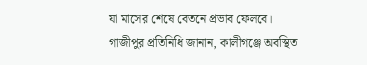যা মাসের শেষে বেতনে প্রভাব ফেলবে।
গাজীপুর প্রতিনিধি জানান, কালীগঞ্জে অবস্থিত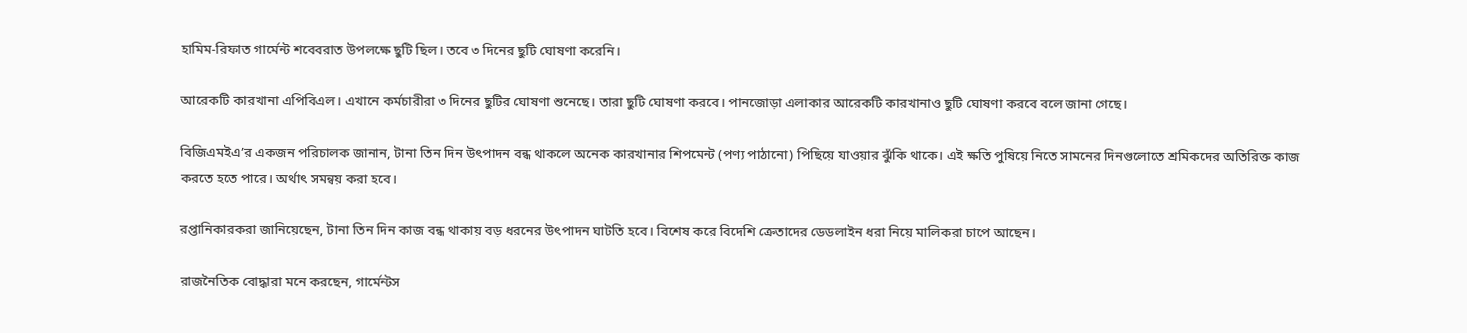হামিম-রিফাত গার্মেন্ট শবেবরাত উপলক্ষে ছুটি ছিল। তবে ৩ দিনের ছুটি ঘোষণা করেনি।

আরেকটি কারখানা এপিবিএল। এখানে কর্মচারীরা ৩ দিনের ছুটির ঘোষণা শুনেছে। তারা ছুটি ঘোষণা করবে। পানজোড়া এলাকার আরেকটি কারখানাও ছুটি ঘোষণা করবে বলে জানা গেছে।

বিজিএমইএ’র একজন পরিচালক জানান, টানা তিন দিন উৎপাদন বন্ধ থাকলে অনেক কারখানার শিপমেন্ট (পণ্য পাঠানো) পিছিয়ে যাওয়ার ঝুঁকি থাকে। এই ক্ষতি পুষিয়ে নিতে সামনের দিনগুলোতে শ্রমিকদের অতিরিক্ত কাজ করতে হতে পারে। অর্থাৎ সমন্বয় করা হবে।

রপ্তানিকারকরা জানিয়েছেন, টানা তিন দিন কাজ বন্ধ থাকায় বড় ধরনের উৎপাদন ঘাটতি হবে। বিশেষ করে বিদেশি ক্রেতাদের ডেডলাইন ধরা নিয়ে মালিকরা চাপে আছেন।

রাজনৈতিক বোদ্ধারা মনে করছেন, গার্মেন্টস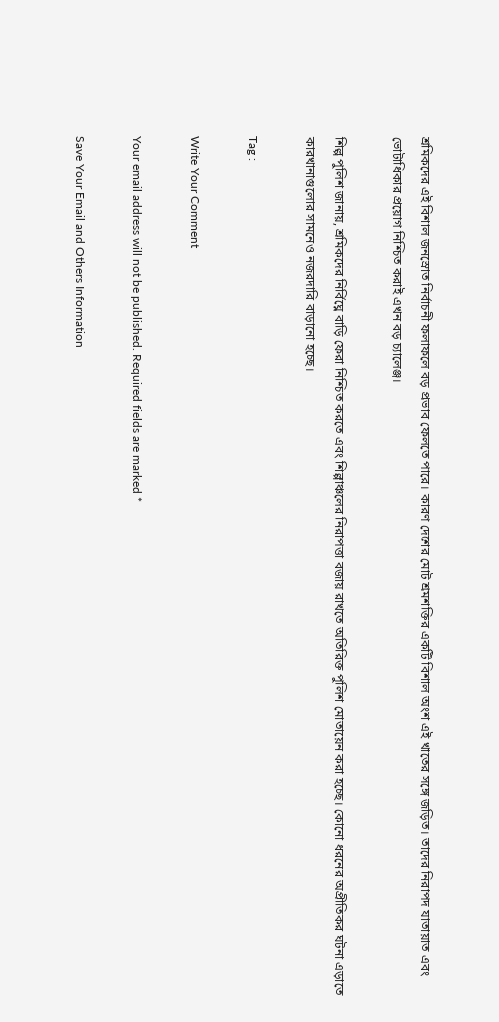শ্রমিকদের এই বিশাল জনস্রোত নির্বাচনী ফলাফলে বড় প্রভাব ফেলতে পারে। কারণ দেশের মোট শ্রমশক্তির একটি বিশাল অংশ এই খাতের সঙ্গে জড়িত। তাদের নিরাপদ যাতায়াত এবং ভোটাধিকার প্রয়োগ নিশ্চিত করাই এখন বড় চ্যালেঞ্জ।

শিল্প পুলিশ জানায়, শ্রমিকদের নির্বিঘ্নে বাড়ি ফেরা নিশ্চিত করতে এবং শিল্পাঞ্চলের নিরাপত্তা বজায় রাখতে অতিরিক্ত পুলিশ মোতায়েন করা হচ্ছে। কোনো ধরনের অপ্রীতিকর ঘটনা এড়াতে কারখানাগুলোর সামনেও নজরদারি বাড়ানো হচ্ছে।

Tag :

Write Your Comment

Your email address will not be published. Required fields are marked *

Save Your Email and Others Information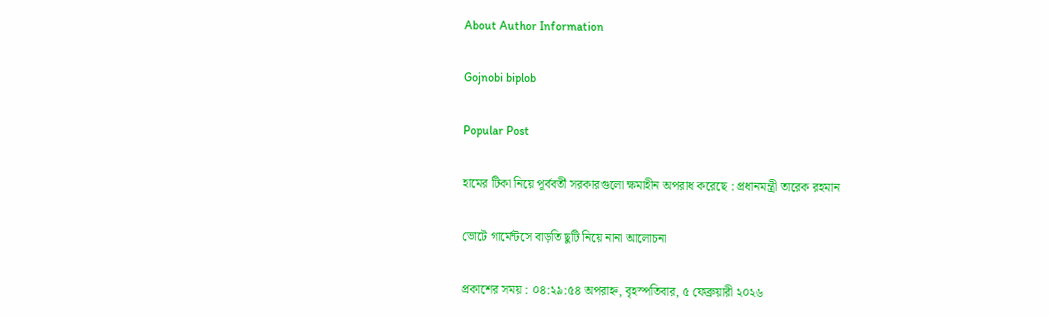About Author Information

Gojnobi biplob

Popular Post

হামের টিকা নিয়ে পূর্ববর্তী সরকারগুলো ক্ষমাহীন অপরাধ করেছে : প্রধানমন্ত্রী তারেক রহমান

ভোটে গার্মেন্টসে বাড়তি ছুটি নিয়ে নানা আলোচনা

প্রকাশের সময় : ০৪:২৯:৫৪ অপরাহ্ন, বৃহস্পতিবার, ৫ ফেব্রুয়ারী ২০২৬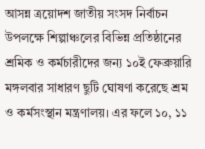আসন্ন ত্রয়োদশ জাতীয় সংসদ নির্বাচন উপলক্ষে শিল্পাঞ্চলের বিভিন্ন প্রতিষ্ঠানের শ্রমিক ও কর্মচারীদের জন্য ১০ই ফেব্রুয়ারি মঙ্গলবার সাধারণ ছুটি ঘোষণা করেছে শ্রম ও কর্মসংস্থান মন্ত্রণালয়। এর ফলে ১০, ১১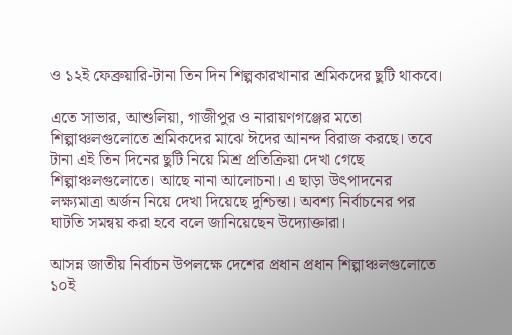ও ১২ই ফেব্রুয়ারি-টানা তিন দিন শিল্পকারখানার শ্রমিকদের ছুটি থাকবে।

এতে সাভার, আশুলিয়া, গাজীপুর ও নারায়ণগঞ্জের মতো শিল্পাঞ্চলগুলোতে শ্রমিকদের মাঝে ঈদের আনন্দ বিরাজ করছে। তবে টানা এই তিন দিনের ছুটি নিয়ে মিশ্র প্রতিক্রিয়া দেখা গেছে শিল্পাঞ্চলগুলোতে। আছে নানা আলোচনা। এ ছাড়া উৎপাদনের লক্ষ্যমাত্রা অর্জন নিয়ে দেখা দিয়েছে দুশ্চিন্তা। অবশ্য নির্বাচনের পর ঘাটতি সমন্বয় করা হবে বলে জানিয়েছেন উদ্যোক্তারা।

আসন্ন জাতীয় নির্বাচন উপলক্ষে দেশের প্রধান প্রধান শিল্পাঞ্চলগুলোতে ১০ই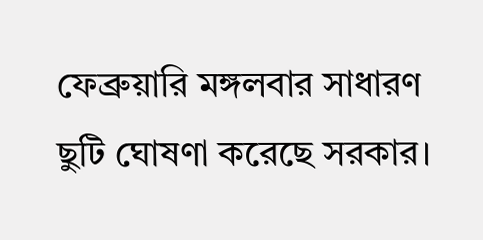ফেব্রুয়ারি মঙ্গলবার সাধারণ ছুটি ঘোষণা করেছে সরকার।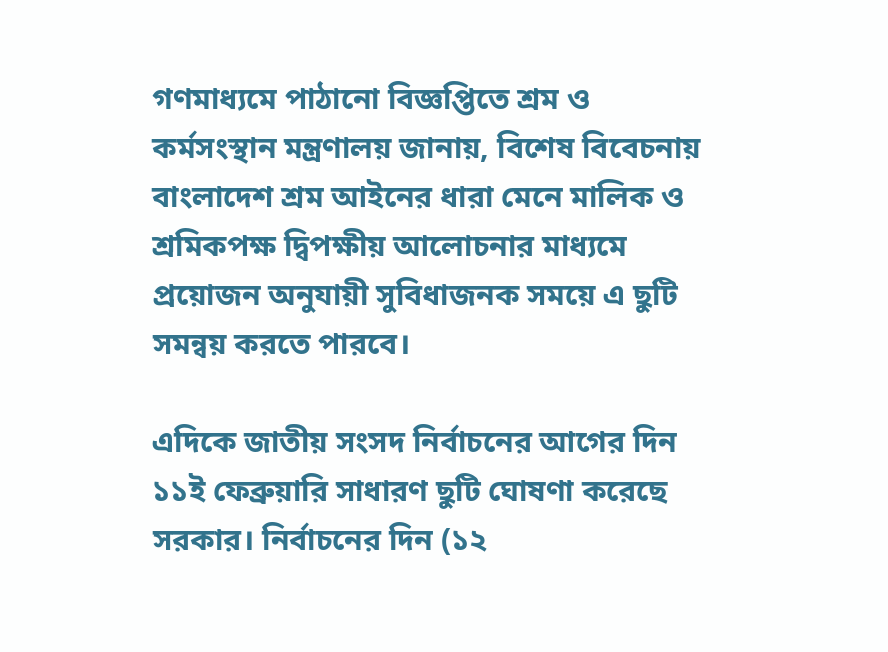গণমাধ্যমে পাঠানো বিজ্ঞপ্তিতে শ্রম ও কর্মসংস্থান মন্ত্রণালয় জানায়, বিশেষ বিবেচনায় বাংলাদেশ শ্রম আইনের ধারা মেনে মালিক ও শ্রমিকপক্ষ দ্বিপক্ষীয় আলোচনার মাধ্যমে প্রয়োজন অনুযায়ী সুবিধাজনক সময়ে এ ছুটি সমন্বয় করতে পারবে।

এদিকে জাতীয় সংসদ নির্বাচনের আগের দিন ১১ই ফেব্রুয়ারি সাধারণ ছুটি ঘোষণা করেছে সরকার। নির্বাচনের দিন (১২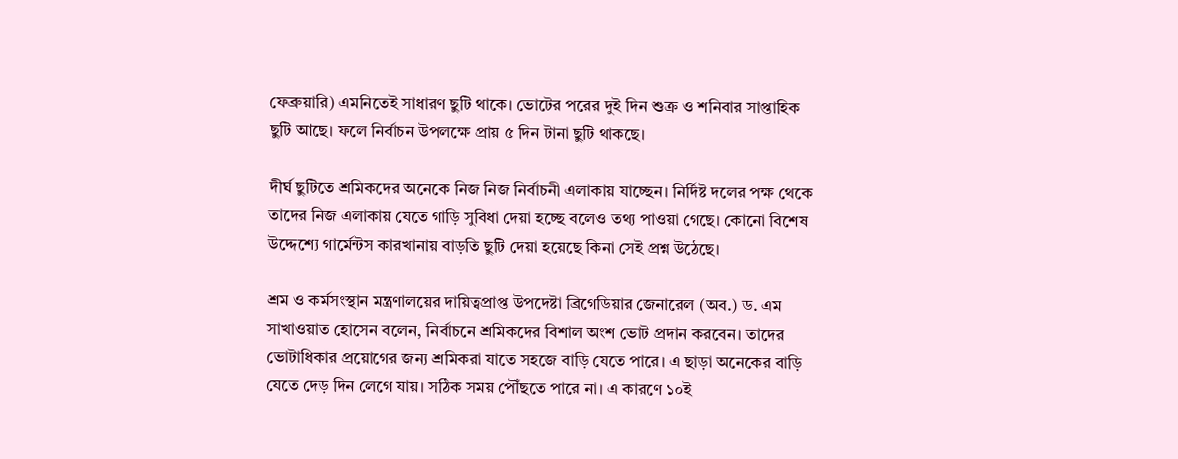ফেব্রুয়ারি) এমনিতেই সাধারণ ছুটি থাকে। ভোটের পরের দুই দিন শুক্র ও শনিবার সাপ্তাহিক ছুটি আছে। ফলে নির্বাচন উপলক্ষে প্রায় ৫ দিন টানা ছুটি থাকছে।

দীর্ঘ ছুটিতে শ্রমিকদের অনেকে নিজ নিজ নির্বাচনী এলাকায় যাচ্ছেন। নির্দিষ্ট দলের পক্ষ থেকে তাদের নিজ এলাকায় যেতে গাড়ি সুবিধা দেয়া হচ্ছে বলেও তথ্য পাওয়া গেছে। কোনো বিশেষ উদ্দেশ্যে গার্মেন্টস কারখানায় বাড়তি ছুটি দেয়া হয়েছে কিনা সেই প্রশ্ন উঠেছে।

শ্রম ও কর্মসংস্থান মন্ত্রণালয়ের দায়িত্বপ্রাপ্ত উপদেষ্টা ব্রিগেডিয়ার জেনারেল (অব.) ড. এম সাখাওয়াত হোসেন বলেন, নির্বাচনে শ্রমিকদের বিশাল অংশ ভোট প্রদান করবেন। তাদের ভোটাধিকার প্রয়োগের জন্য শ্রমিকরা যাতে সহজে বাড়ি যেতে পারে। এ ছাড়া অনেকের বাড়ি যেতে দেড় দিন লেগে যায়। সঠিক সময় পৌঁছতে পারে না। এ কারণে ১০ই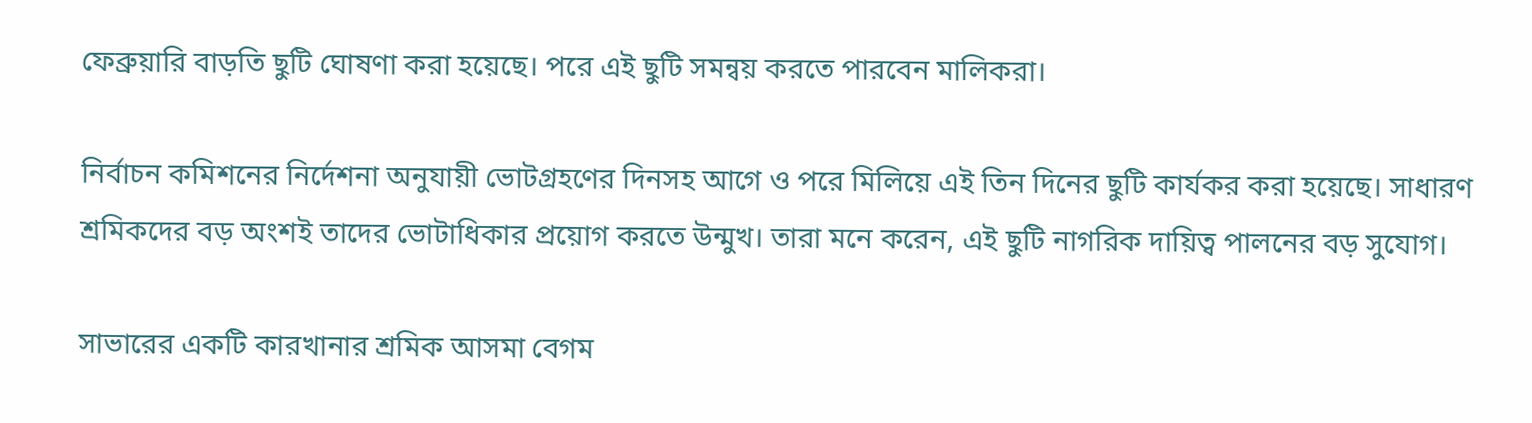ফেব্রুয়ারি বাড়তি ছুটি ঘোষণা করা হয়েছে। পরে এই ছুটি সমন্বয় করতে পারবেন মালিকরা।

নির্বাচন কমিশনের নির্দেশনা অনুযায়ী ভোটগ্রহণের দিনসহ আগে ও পরে মিলিয়ে এই তিন দিনের ছুটি কার্যকর করা হয়েছে। সাধারণ শ্রমিকদের বড় অংশই তাদের ভোটাধিকার প্রয়োগ করতে উন্মুখ। তারা মনে করেন, এই ছুটি নাগরিক দায়িত্ব পালনের বড় সুযোগ।

সাভারের একটি কারখানার শ্রমিক আসমা বেগম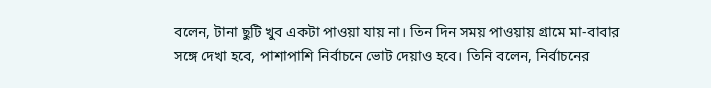বলেন, টানা ছুটি খুব একটা পাওয়া যায় না। তিন দিন সময় পাওয়ায় গ্রামে মা-বাবার সঙ্গে দেখা হবে, পাশাপাশি নির্বাচনে ভোট দেয়াও হবে। তিনি বলেন, নির্বাচনের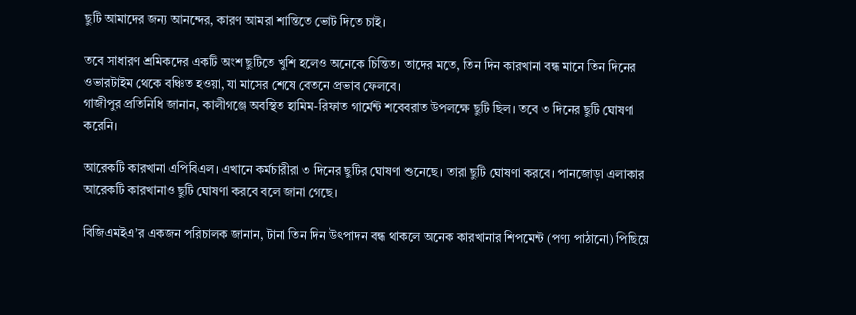ছুটি আমাদের জন্য আনন্দের, কারণ আমরা শান্তিতে ভোট দিতে চাই।

তবে সাধারণ শ্রমিকদের একটি অংশ ছুটিতে খুশি হলেও অনেকে চিন্তিত। তাদের মতে, তিন দিন কারখানা বন্ধ মানে তিন দিনের ওভারটাইম থেকে বঞ্চিত হওয়া, যা মাসের শেষে বেতনে প্রভাব ফেলবে।
গাজীপুর প্রতিনিধি জানান, কালীগঞ্জে অবস্থিত হামিম-রিফাত গার্মেন্ট শবেবরাত উপলক্ষে ছুটি ছিল। তবে ৩ দিনের ছুটি ঘোষণা করেনি।

আরেকটি কারখানা এপিবিএল। এখানে কর্মচারীরা ৩ দিনের ছুটির ঘোষণা শুনেছে। তারা ছুটি ঘোষণা করবে। পানজোড়া এলাকার আরেকটি কারখানাও ছুটি ঘোষণা করবে বলে জানা গেছে।

বিজিএমইএ’র একজন পরিচালক জানান, টানা তিন দিন উৎপাদন বন্ধ থাকলে অনেক কারখানার শিপমেন্ট (পণ্য পাঠানো) পিছিয়ে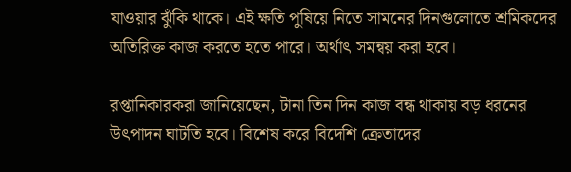যাওয়ার ঝুঁকি থাকে। এই ক্ষতি পুষিয়ে নিতে সামনের দিনগুলোতে শ্রমিকদের অতিরিক্ত কাজ করতে হতে পারে। অর্থাৎ সমন্বয় করা হবে।

রপ্তানিকারকরা জানিয়েছেন, টানা তিন দিন কাজ বন্ধ থাকায় বড় ধরনের উৎপাদন ঘাটতি হবে। বিশেষ করে বিদেশি ক্রেতাদের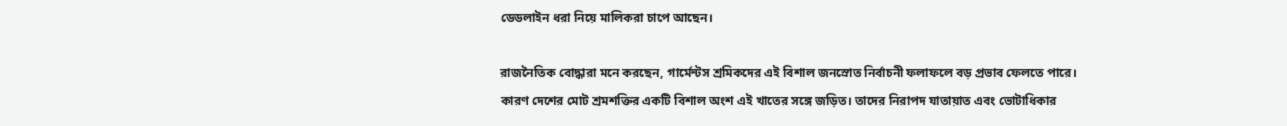ডেডলাইন ধরা নিয়ে মালিকরা চাপে আছেন।

রাজনৈতিক বোদ্ধারা মনে করছেন, গার্মেন্টস শ্রমিকদের এই বিশাল জনস্রোত নির্বাচনী ফলাফলে বড় প্রভাব ফেলতে পারে। কারণ দেশের মোট শ্রমশক্তির একটি বিশাল অংশ এই খাতের সঙ্গে জড়িত। তাদের নিরাপদ যাতায়াত এবং ভোটাধিকার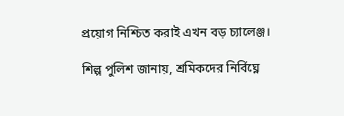প্রয়োগ নিশ্চিত করাই এখন বড় চ্যালেঞ্জ।

শিল্প পুলিশ জানায়, শ্রমিকদের নির্বিঘ্নে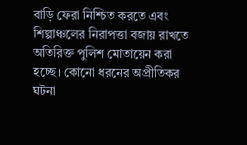বাড়ি ফেরা নিশ্চিত করতে এবং শিল্পাঞ্চলের নিরাপত্তা বজায় রাখতে অতিরিক্ত পুলিশ মোতায়েন করা হচ্ছে। কোনো ধরনের অপ্রীতিকর ঘটনা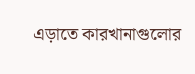এড়াতে কারখানাগুলোর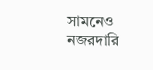সামনেও নজরদারি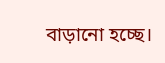বাড়ানো হচ্ছে।